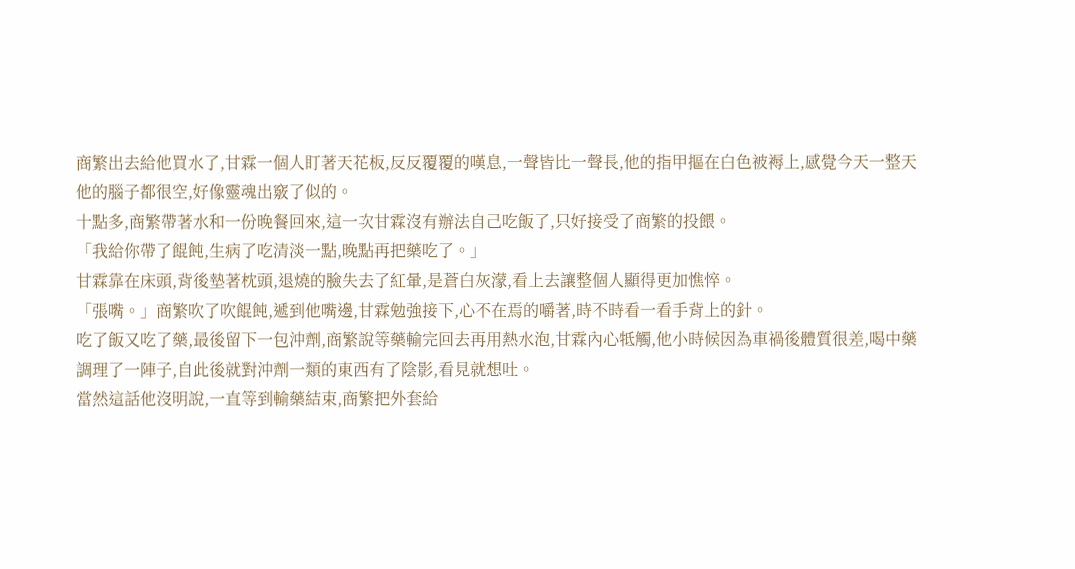商繁出去給他買水了,甘霖一個人盯著天花板,反反覆覆的嘆息,一聲皆比一聲長,他的指甲摳在白色被褥上,感覺今天一整天他的腦子都很空,好像靈魂出竅了似的。
十點多,商繁帶著水和一份晚餐回來,這一次甘霖沒有辦法自己吃飯了,只好接受了商繁的投餵。
「我給你帶了餛飩,生病了吃清淡一點,晚點再把藥吃了。」
甘霖靠在床頭,背後墊著枕頭,退燒的臉失去了紅暈,是蒼白灰濛,看上去讓整個人顯得更加憔悴。
「張嘴。」商繁吹了吹餛飩,遞到他嘴邊,甘霖勉強接下,心不在焉的嚼著,時不時看一看手背上的針。
吃了飯又吃了藥,最後留下一包沖劑,商繁說等藥輸完回去再用熱水泡,甘霖內心牴觸,他小時候因為車禍後體質很差,喝中藥調理了一陣子,自此後就對沖劑一類的東西有了陰影,看見就想吐。
當然這話他沒明說,一直等到輸藥結束,商繁把外套給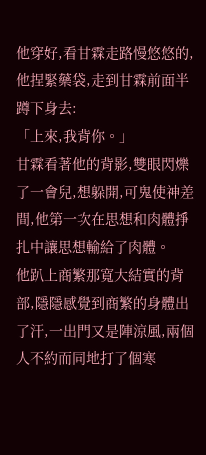他穿好,看甘霖走路慢悠悠的,他捏緊藥袋,走到甘霖前面半蹲下身去:
「上來,我背你。」
甘霖看著他的背影,雙眼閃爍了一會兒,想躲開,可鬼使神差間,他第一次在思想和肉體掙扎中讓思想輸給了肉體。
他趴上商繁那寬大結實的背部,隱隱感覺到商繁的身體出了汗,一出門又是陣涼風,兩個人不約而同地打了個寒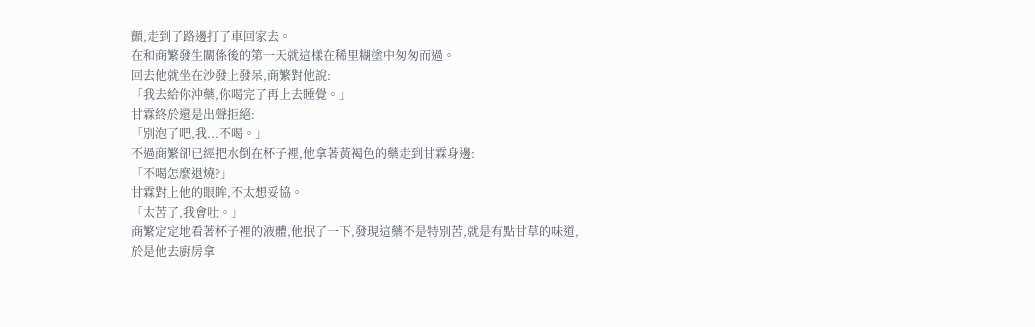顫,走到了路邊打了車回家去。
在和商繁發生關係後的第一天就這樣在稀里糊塗中匆匆而過。
回去他就坐在沙發上發呆,商繁對他說:
「我去給你沖藥,你喝完了再上去睡覺。」
甘霖終於還是出聲拒絕:
「別泡了吧,我...不喝。」
不過商繁卻已經把水倒在杯子裡,他拿著黃褐色的藥走到甘霖身邊:
「不喝怎麼退燒?」
甘霖對上他的眼眸,不太想妥協。
「太苦了,我會吐。」
商繁定定地看著杯子裡的液體,他抿了一下,發現這藥不是特別苦,就是有點甘草的味道,於是他去廚房拿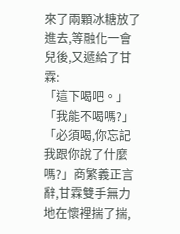來了兩顆冰糖放了進去,等融化一會兒後,又遞給了甘霖:
「這下喝吧。」
「我能不喝嗎?」
「必須喝,你忘記我跟你說了什麼嗎?」商繁義正言辭,甘霖雙手無力地在懷裡揣了揣,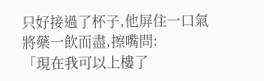只好接過了杯子,他屏住一口氣將藥一飲而盡,擦嘴問:
「現在我可以上樓了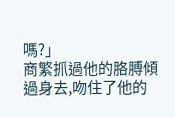嗎?」
商繁抓過他的胳膊傾過身去,吻住了他的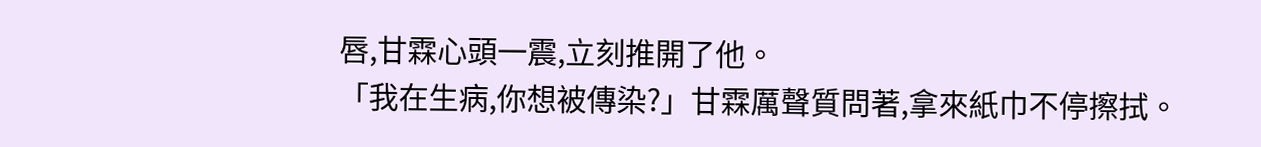唇,甘霖心頭一震,立刻推開了他。
「我在生病,你想被傳染?」甘霖厲聲質問著,拿來紙巾不停擦拭。